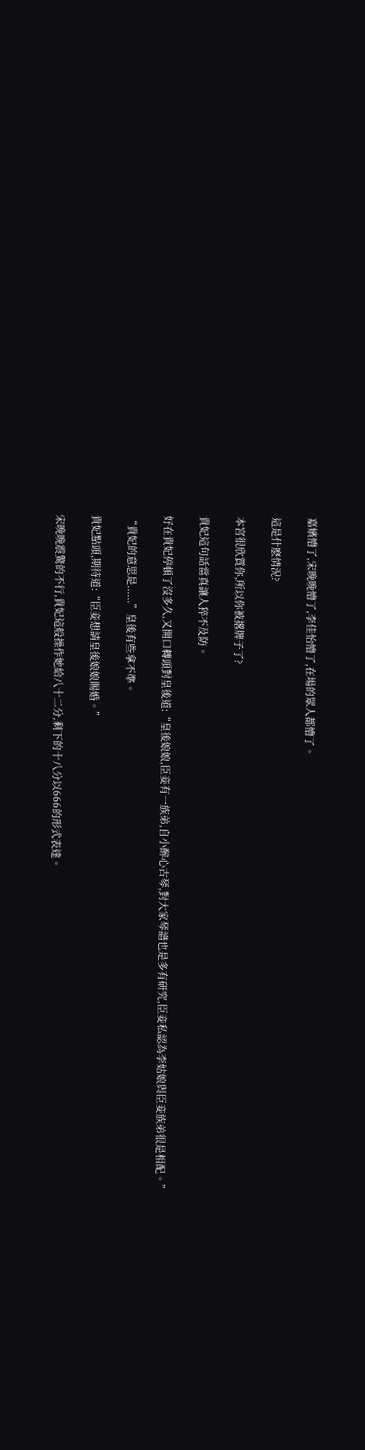嘉嬪懵了,宋晚晚懵了,李佳怡懵了,在場的眾人都懵了。

這是什麽情況?

本宮很欣賞你,所以你被撂牌子了?

貴妃這句話當真讓人猝不及防。

好在貴妃停頓了沒多久,又開口轉頭對皇後道:“皇後娘娘,臣妾有一族弟,自小醉心古琴,對大家琴譜也是多有研究,臣妾私認為李姑娘與臣妾族弟很是相配。”

“貴妃的意思是......”皇後有些拿不準。

貴妃點頭,期待道:“臣妾想請皇後娘娘賜婚。”

宋晚晚震驚的不行,貴妃這般操作她給八十二分,剩下的十八分以666的形式表達。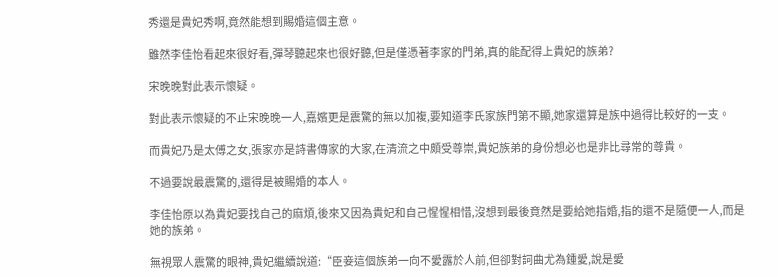秀還是貴妃秀啊,竟然能想到賜婚這個主意。

雖然李佳怡看起來很好看,彈琴聽起來也很好聽,但是僅憑著李家的門弟,真的能配得上貴妃的族弟?

宋晚晚對此表示懷疑。

對此表示懷疑的不止宋晚晚一人,嘉嬪更是震驚的無以加複,要知道李氏家族門第不顯,她家還算是族中過得比較好的一支。

而貴妃乃是太傅之女,張家亦是詩書傳家的大家,在清流之中頗受尊崇,貴妃族弟的身份想必也是非比尋常的尊貴。

不過要說最震驚的,還得是被賜婚的本人。

李佳怡原以為貴妃要找自己的麻煩,後來又因為貴妃和自己惺惺相惜,沒想到最後竟然是要給她指婚,指的還不是隨便一人,而是她的族弟。

無視眾人震驚的眼神,貴妃繼續說道:“臣妾這個族弟一向不愛露於人前,但卻對詞曲尤為鍾愛,說是愛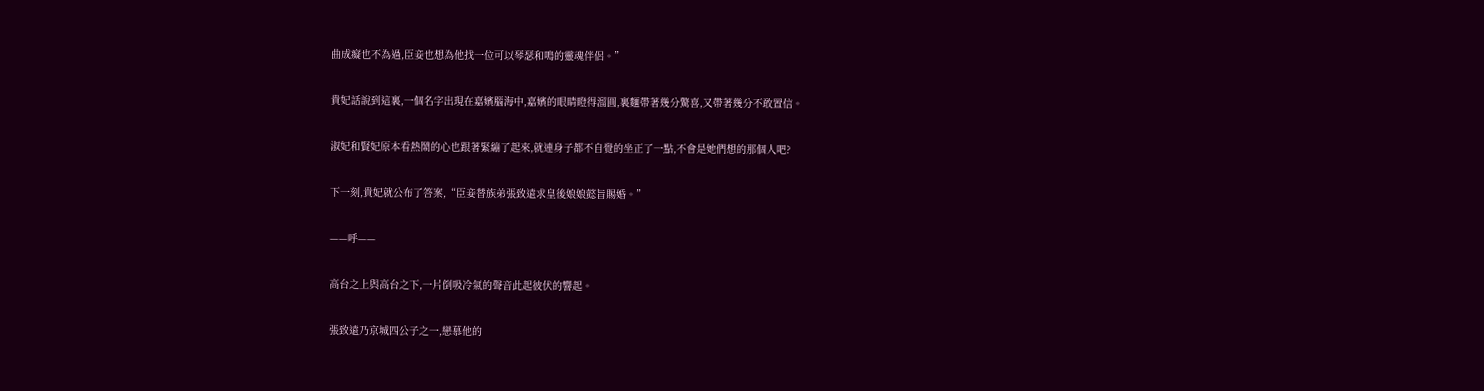曲成癡也不為過,臣妾也想為他找一位可以琴瑟和鳴的靈魂伴侶。”

貴妃話說到這裏,一個名字出現在嘉嬪腦海中,嘉嬪的眼睛瞪得溜圓,裏麵帶著幾分驚喜,又帶著幾分不敢置信。

淑妃和賢妃原本看熱鬧的心也跟著緊繃了起來,就連身子都不自覺的坐正了一點,不會是她們想的那個人吧?

下一刻,貴妃就公布了答案,“臣妾替族弟張致遠求皇後娘娘懿旨賜婚。”

——呼——

高台之上與高台之下,一片倒吸冷氣的聲音此起彼伏的響起。

張致遠乃京城四公子之一,戀慕他的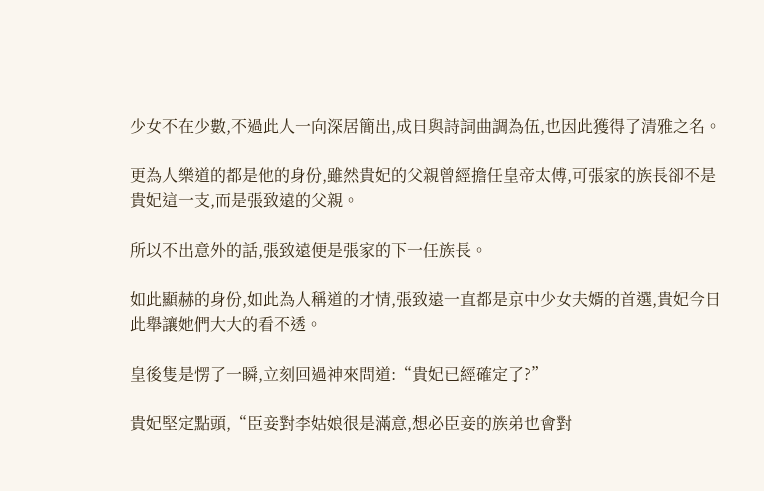少女不在少數,不過此人一向深居簡出,成日與詩詞曲調為伍,也因此獲得了清雅之名。

更為人樂道的都是他的身份,雖然貴妃的父親曾經擔任皇帝太傅,可張家的族長卻不是貴妃這一支,而是張致遠的父親。

所以不出意外的話,張致遠便是張家的下一任族長。

如此顯赫的身份,如此為人稱道的才情,張致遠一直都是京中少女夫婿的首選,貴妃今日此舉讓她們大大的看不透。

皇後隻是愣了一瞬,立刻回過神來問道:“貴妃已經確定了?”

貴妃堅定點頭,“臣妾對李姑娘很是滿意,想必臣妾的族弟也會對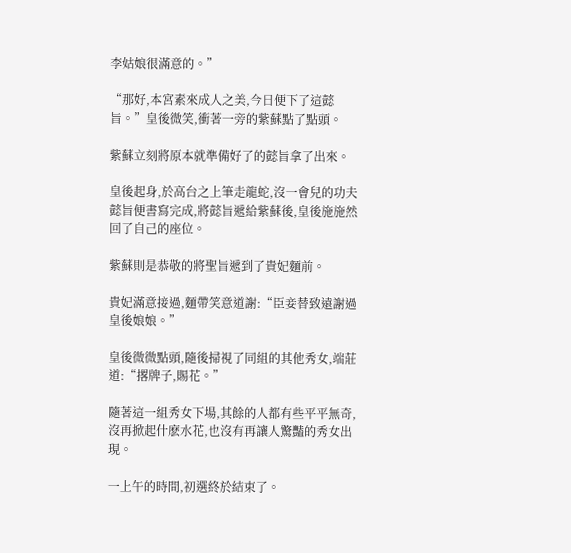李姑娘很滿意的。”

“那好,本宮素來成人之美,今日便下了這懿旨。”皇後微笑,衝著一旁的紫蘇點了點頭。

紫蘇立刻將原本就準備好了的懿旨拿了出來。

皇後起身,於高台之上筆走龍蛇,沒一會兒的功夫懿旨便書寫完成,將懿旨遞給紫蘇後,皇後施施然回了自己的座位。

紫蘇則是恭敬的將聖旨遞到了貴妃麵前。

貴妃滿意接過,麵帶笑意道謝:“臣妾替致遠謝過皇後娘娘。”

皇後微微點頭,隨後掃視了同組的其他秀女,端莊道:“撂牌子,賜花。”

隨著這一組秀女下場,其餘的人都有些平平無奇,沒再掀起什麽水花,也沒有再讓人驚豔的秀女出現。

一上午的時間,初選終於結束了。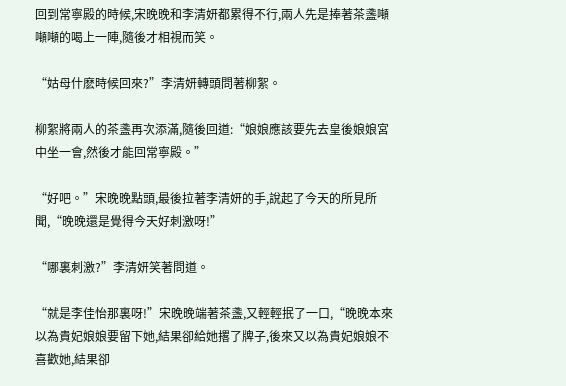回到常寧殿的時候,宋晚晚和李清妍都累得不行,兩人先是捧著茶盞噸噸噸的喝上一陣,隨後才相視而笑。

“姑母什麽時候回來?”李清妍轉頭問著柳絮。

柳絮將兩人的茶盞再次添滿,隨後回道:“娘娘應該要先去皇後娘娘宮中坐一會,然後才能回常寧殿。”

“好吧。”宋晚晚點頭,最後拉著李清妍的手,說起了今天的所見所聞,“晚晚還是覺得今天好刺激呀!”

“哪裏刺激?”李清妍笑著問道。

“就是李佳怡那裏呀!”宋晚晚端著茶盞,又輕輕抿了一口,“晚晚本來以為貴妃娘娘要留下她,結果卻給她撂了牌子,後來又以為貴妃娘娘不喜歡她,結果卻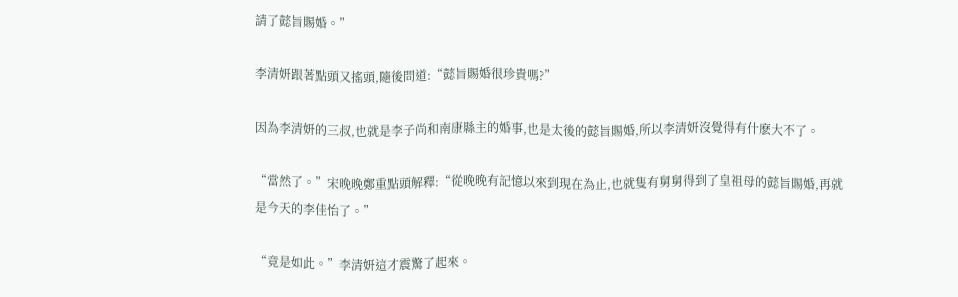請了懿旨賜婚。”

李清妍跟著點頭又搖頭,隨後問道:“懿旨賜婚很珍貴嗎?”

因為李清妍的三叔,也就是李子尚和南康縣主的婚事,也是太後的懿旨賜婚,所以李清妍沒覺得有什麽大不了。

“當然了。”宋晚晚鄭重點頭解釋:“從晚晚有記憶以來到現在為止,也就隻有舅舅得到了皇祖母的懿旨賜婚,再就是今天的李佳怡了。”

“竟是如此。”李清妍這才震驚了起來。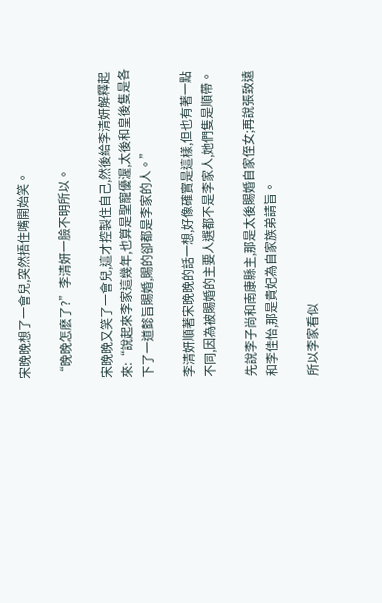宋晚晚想了一會兒,突然捂住嘴開始笑。

“晚晚怎麽了?”李清妍一臉不明所以。

宋晚晚又笑了一會兒,這才控製住自己,然後給李清妍解釋起來:“說起來李家這幾年,也算是聖寵優渥,太後和皇後隻是各下了一道懿旨賜婚,賜的卻都是李家的人。”

李清妍順著宋晚晚的話一想,好像確實是這樣,但也有著一點不同,因為被賜婚的主要人選都不是李家人,她們隻是順帶。

先說李子尚和南康縣主,那是太後賜婚自家侄女;再說張致遠和李佳怡,那是貴妃為自家族弟請旨。

所以李家看似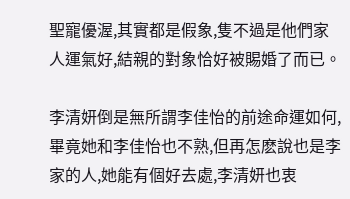聖寵優渥,其實都是假象,隻不過是他們家人運氣好,結親的對象恰好被賜婚了而已。

李清妍倒是無所謂李佳怡的前途命運如何,畢竟她和李佳怡也不熟,但再怎麽說也是李家的人,她能有個好去處,李清妍也衷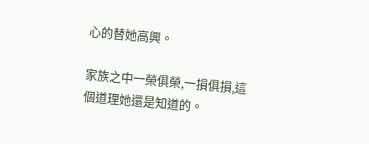心的替她高興。

家族之中一榮俱榮,一損俱損,這個道理她還是知道的。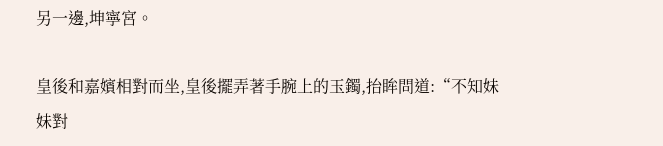另一邊,坤寧宮。

皇後和嘉嬪相對而坐,皇後擺弄著手腕上的玉鐲,抬眸問道:“不知妹妹對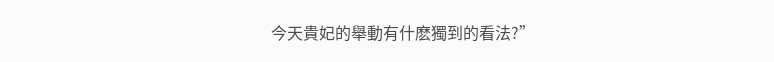今天貴妃的舉動有什麽獨到的看法?”